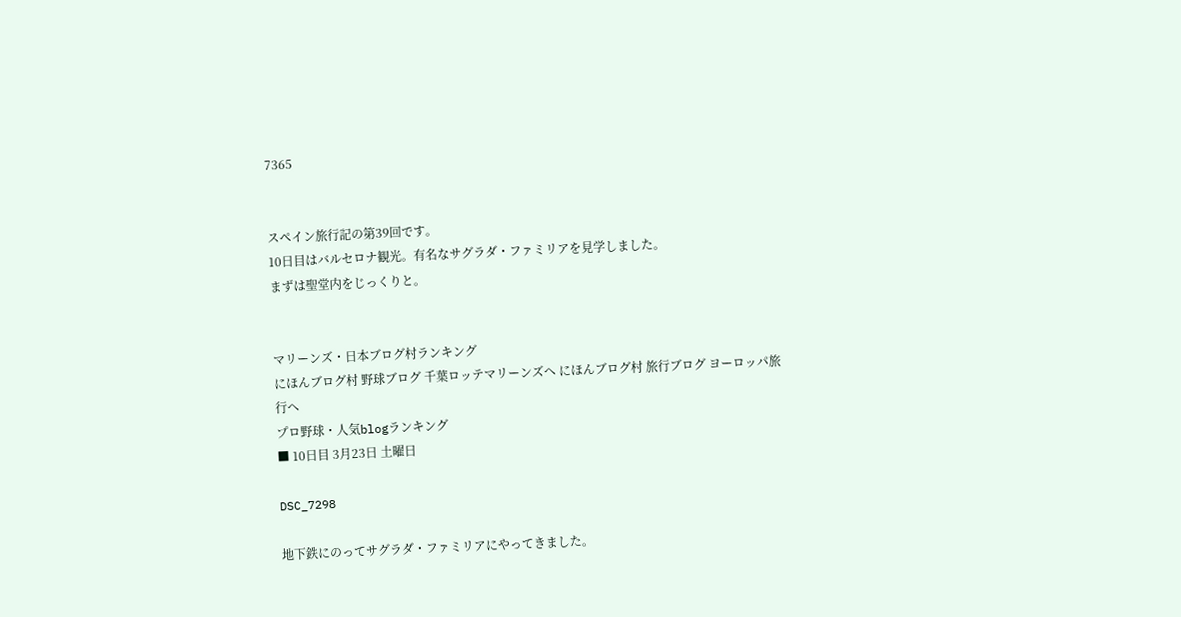7365


スペイン旅行記の第39回です。
10日目はバルセロナ観光。有名なサグラダ・ファミリアを見学しました。
まずは聖堂内をじっくりと。


マリーンズ・日本ブログ村ランキング
にほんブログ村 野球ブログ 千葉ロッテマリーンズへ にほんブログ村 旅行ブログ ヨーロッパ旅行へ
プロ野球・人気blogランキング
■ 10日目 3月23日 土曜日

DSC_7298

地下鉄にのってサグラダ・ファミリアにやってきました。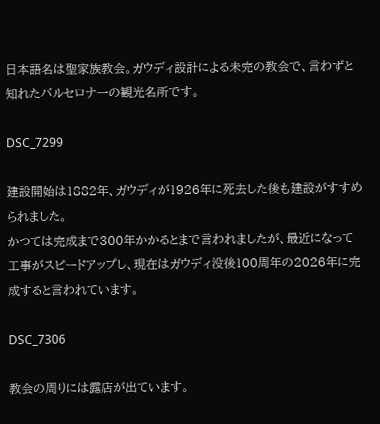日本語名は聖家族教会。ガウディ設計による未完の教会で、言わずと知れたバルセロナ一の観光名所です。

DSC_7299

建設開始は1882年、ガウディが1926年に死去した後も建設がすすめられました。
かつては完成まで300年かかるとまで言われましたが、最近になって工事がスピードアップし、現在はガウディ没後100周年の2026年に完成すると言われています。

DSC_7306

教会の周りには露店が出ています。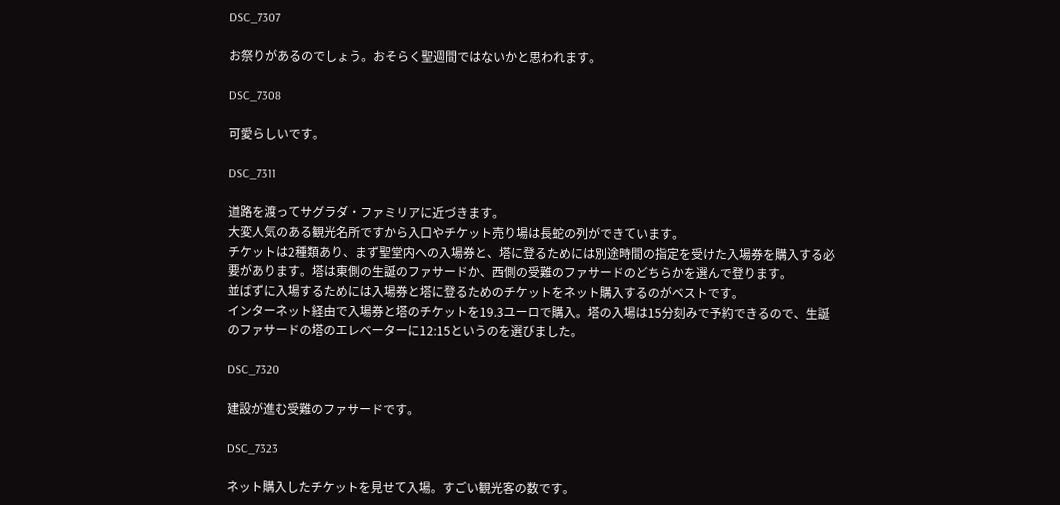DSC_7307

お祭りがあるのでしょう。おそらく聖週間ではないかと思われます。

DSC_7308

可愛らしいです。

DSC_7311

道路を渡ってサグラダ・ファミリアに近づきます。
大変人気のある観光名所ですから入口やチケット売り場は長蛇の列ができています。
チケットは2種類あり、まず聖堂内への入場券と、塔に登るためには別途時間の指定を受けた入場券を購入する必要があります。塔は東側の生誕のファサードか、西側の受難のファサードのどちらかを選んで登ります。
並ばずに入場するためには入場券と塔に登るためのチケットをネット購入するのがベストです。
インターネット経由で入場券と塔のチケットを19.3ユーロで購入。塔の入場は15分刻みで予約できるので、生誕のファサードの塔のエレベーターに12:15というのを選びました。

DSC_7320

建設が進む受難のファサードです。

DSC_7323

ネット購入したチケットを見せて入場。すごい観光客の数です。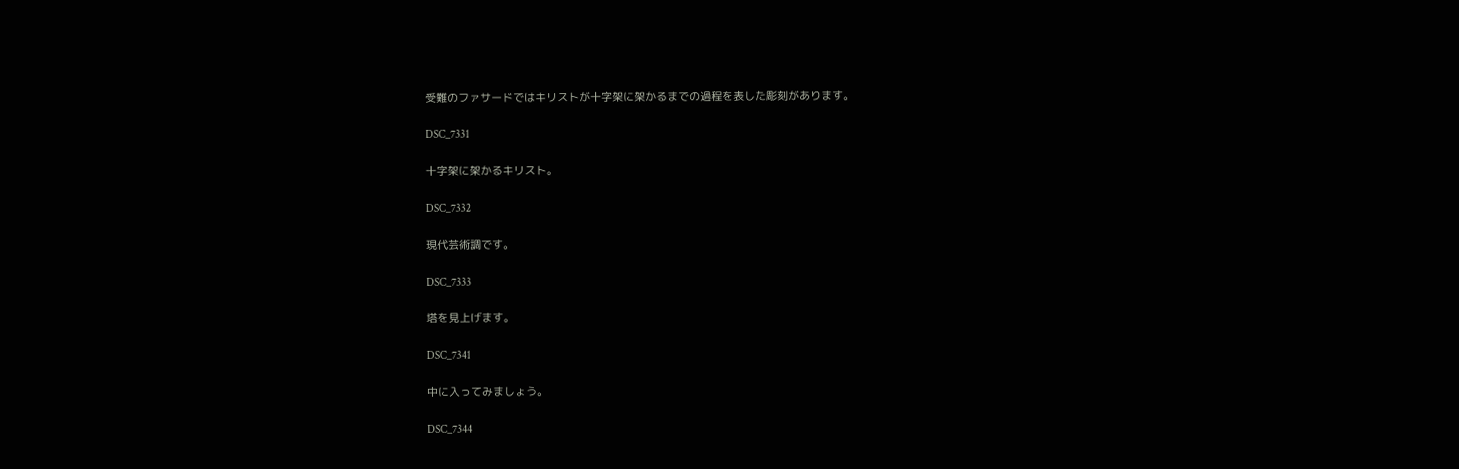受難のファサードではキリストが十字架に架かるまでの過程を表した彫刻があります。

DSC_7331

十字架に架かるキリスト。

DSC_7332

現代芸術調です。

DSC_7333

塔を見上げます。

DSC_7341

中に入ってみましょう。

DSC_7344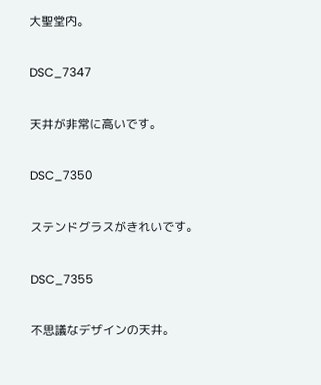大聖堂内。

DSC_7347

天井が非常に高いです。

DSC_7350

ステンドグラスがきれいです。

DSC_7355

不思議なデザインの天井。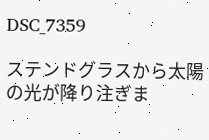DSC_7359

ステンドグラスから太陽の光が降り注ぎま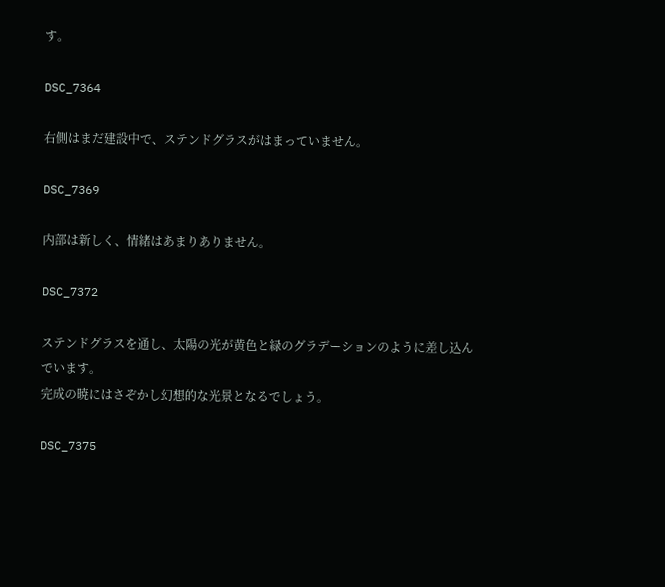す。

DSC_7364

右側はまだ建設中で、ステンドグラスがはまっていません。

DSC_7369

内部は新しく、情緒はあまりありません。

DSC_7372

ステンドグラスを通し、太陽の光が黄色と緑のグラデーションのように差し込んでいます。
完成の暁にはさぞかし幻想的な光景となるでしょう。

DSC_7375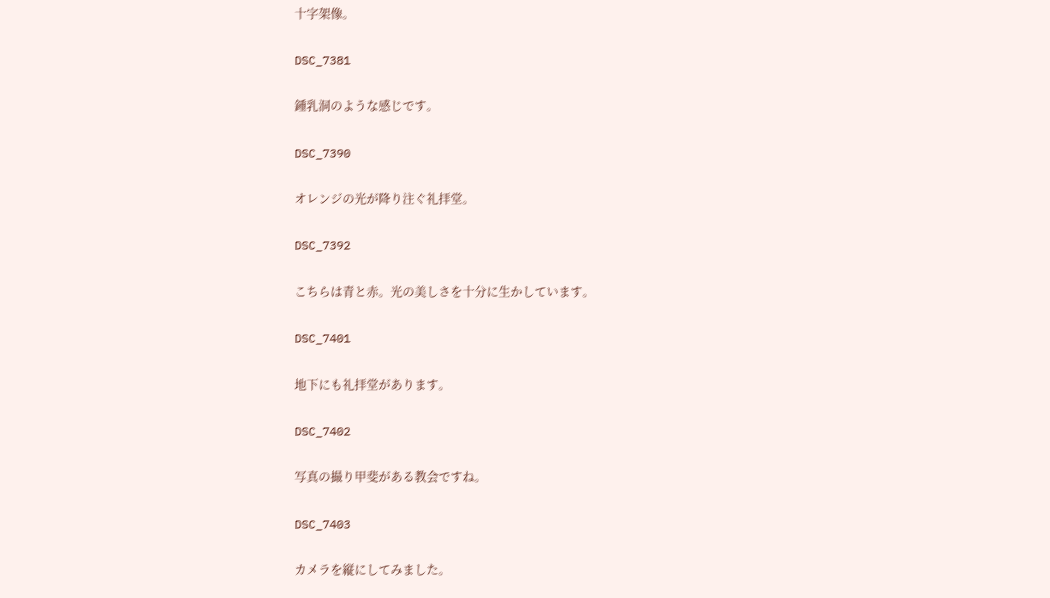十字架像。

DSC_7381

鍾乳洞のような感じです。

DSC_7390

オレンジの光が降り注ぐ礼拝堂。

DSC_7392

こちらは青と赤。光の美しさを十分に生かしています。

DSC_7401

地下にも礼拝堂があります。

DSC_7402

写真の撮り甲斐がある教会ですね。

DSC_7403

カメラを縦にしてみました。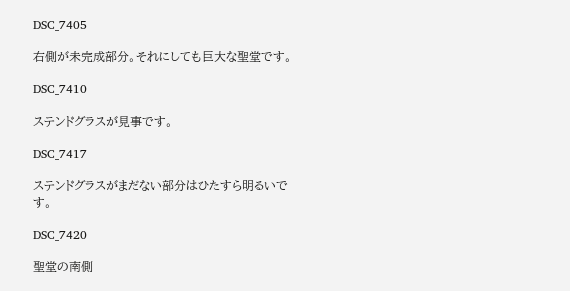DSC_7405

右側が未完成部分。それにしても巨大な聖堂です。

DSC_7410

ステンドグラスが見事です。

DSC_7417

ステンドグラスがまだない部分はひたすら明るいです。

DSC_7420

聖堂の南側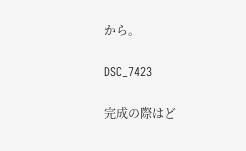から。

DSC_7423

完成の際はど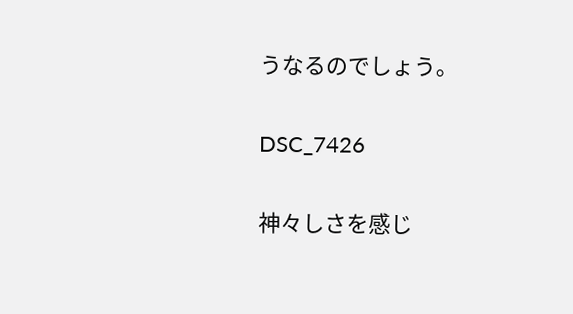うなるのでしょう。

DSC_7426

神々しさを感じ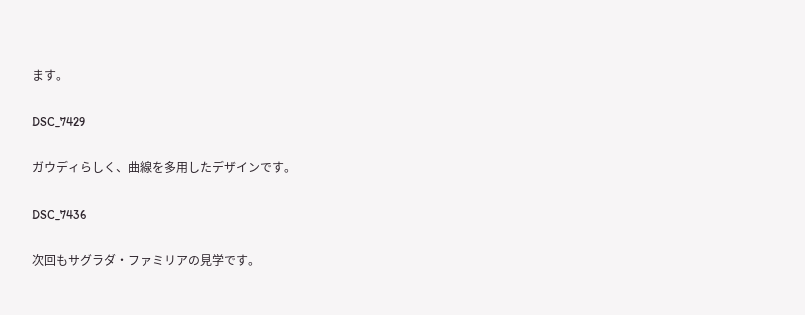ます。

DSC_7429

ガウディらしく、曲線を多用したデザインです。

DSC_7436

次回もサグラダ・ファミリアの見学です。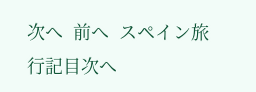次へ  前へ  スペイン旅行記目次へ